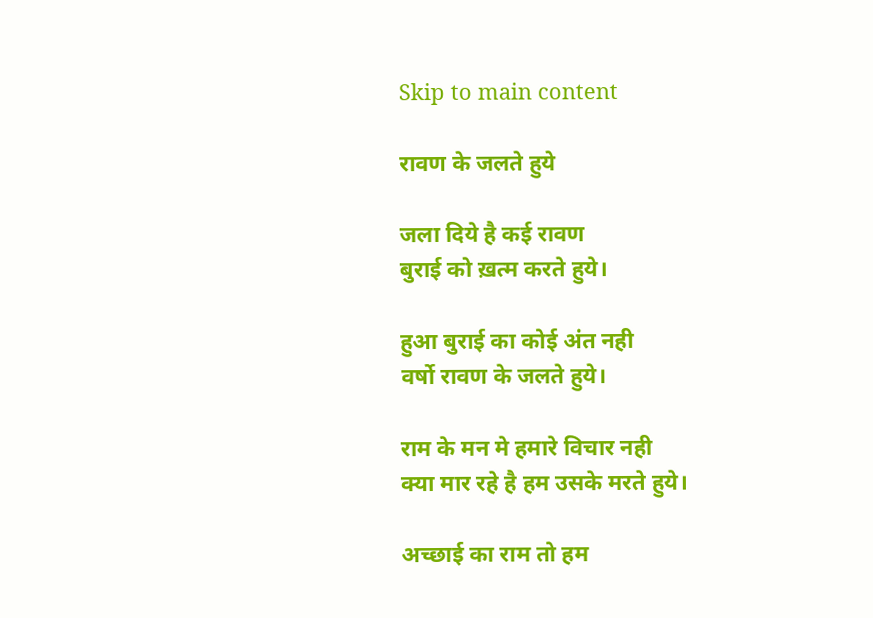Skip to main content

रावण के जलते हुये

जला दिये है कई रावण
बुराई को ख़त्म करते हुये।

हुआ बुराई का कोई अंत नही
वर्षो रावण के जलते हुये।

राम के मन मे हमारे विचार नही
क्या मार रहे है हम उसके मरते हुये।

अच्छाई का राम तो हम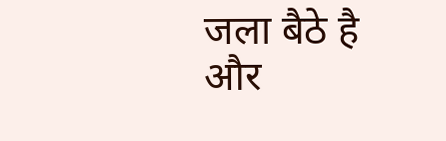जला बैठे है
और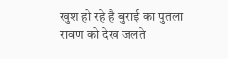खुश हो रहे है बुराई का पुतला
रावण को देख जलते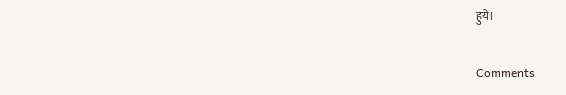हुये।

Comments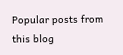Popular posts from this blog